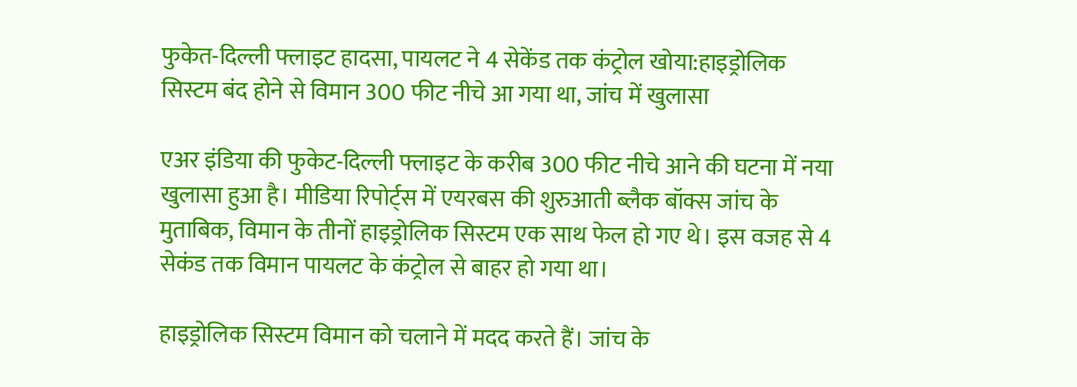फुकेत-दिल्ली फ्लाइट हादसा, पायलट ने 4 सेकेंड तक कंट्रोल खोया:हाइड्रोलिक सिस्टम बंद होने से विमान 300 फीट नीचे आ गया था, जांच में खुलासा

एअर इंडिया की फुकेट-दिल्ली फ्लाइट के करीब 300 फीट नीचे आने की घटना में नया खुलासा हुआ है। मीडिया रिपोर्ट्स में एयरबस की शुरुआती ब्लैक बॉक्स जांच के मुताबिक, विमान के तीनों हाइड्रोलिक सिस्टम एक साथ फेल हो गए थे। इस वजह से 4 सेकंड तक विमान पायलट के कंट्रोल से बाहर हो गया था।

हाइड्रोलिक सिस्टम विमान को चलाने में मदद करते हैं। जांच के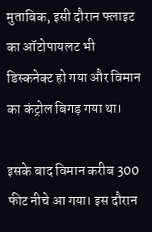मुताबिक, इसी दौरान फ्लाइट का ऑटोपायलट भी डिस्कनेक्ट हो गया और विमान का कंट्रोल बिगड़ गया था।

इसके बाद विमान करीब 300 फीट नीचे आ गया। इस दौरान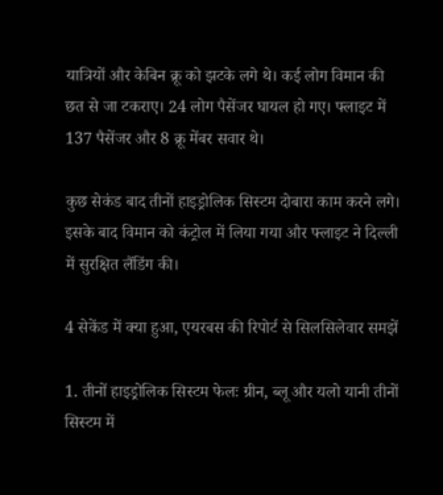यात्रियों और केबिन क्रू को झटके लगे थे। कई लोग विमान की छत से जा टकराए। 24 लोग पैसेंजर घायल हो गए। फ्लाइट में 137 पैसेंजर और 8 क्रू मेंबर सवार थे।

कुछ सेकंड बाद तीनों हाइड्रोलिक सिस्टम दोबारा काम करने लगे। इसके बाद विमान को कंट्रोल में लिया गया और फ्लाइट ने दिल्ली में सुरक्षित लैंडिंग की।

4 सेकेंड में क्या हुआ, एयरबस की रिपोर्ट से सिलसिलेवार समझें

1. तीनों हाइड्रोलिक सिस्टम फेलः ग्रीन, ब्लू और यलो यानी तीनों सिस्टम में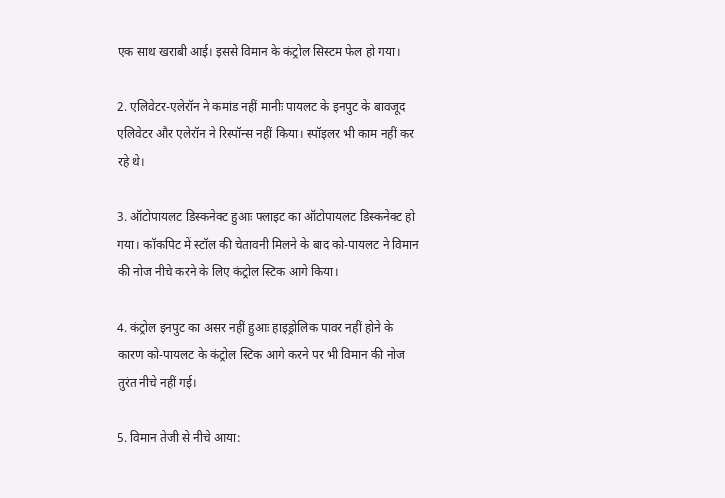एक साथ खराबी आई। इससे विमान के कंट्रोल सिस्टम फेल हो गया।

2. एलिवेटर-एलेरॉन ने कमांड नहीं मानीः पायलट के इनपुट के बावजूद एलिवेटर और एलेरॉन ने रिस्पॉन्स नहीं किया। स्पॉइलर भी काम नहीं कर रहे थे।

3. ऑटोपायलट डिस्कनेक्ट हुआः फ्लाइट का ऑटोपायलट डिस्कनेक्ट हो गया। कॉकपिट में स्टॉल की चेतावनी मिलने के बाद को-पायलट ने विमान की नोज नीचे करने के लिए कंट्रोल स्टिक आगे किया।

4. कंट्रोल इनपुट का असर नहीं हुआः हाइड्रोलिक पावर नहीं होने के कारण को-पायलट के कंट्रोल स्टिक आगे करने पर भी विमान की नोज तुरंत नीचे नहीं गई।

5. विमान तेजी से नीचे आया: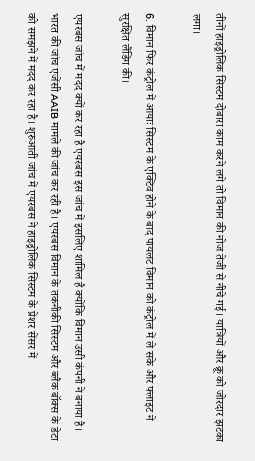तीनों हाइड्रोलिक सिस्टम दोबारा काम करने लगे तो विमान की नोज तेजी से नीचे गई। यात्रियों और क्रू को जोरदार झटका लगा।

6. विमान फिर कंट्रोल में आयाः सिस्टम के एक्टिव होने के बाद पायलट विमान को कंट्रोल में ले सके और फ्लाइट ने सुरक्षित लैंडिंग की।

एयरबस जांच में मदद क्यों कर रहा है एयरबस इस जांच में इसलिए शामिल है क्योंकि विमान उसी कंपनी ने बनाया है। भारत की जांच एजेंसी AAIB मामले की जांच कर रही है। एयरबस विमान के तकनीकी सिस्टम और ब्लैक बॉक्स के डेटा को समझने में मदद कर रहा है। शुरुआती जांच में एयरबस ने हाइड्रोलिक सिस्टम के प्रेशर सेंसर में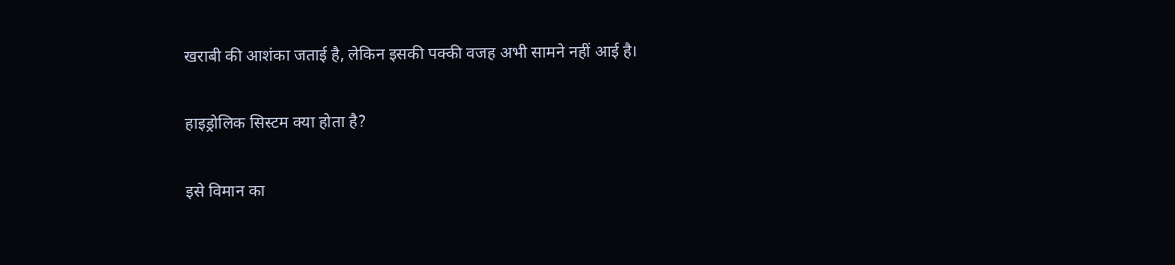खराबी की आशंका जताई है, लेकिन इसकी पक्की वजह अभी सामने नहीं आई है।

हाइड्रोलिक सिस्टम क्या होता है?

इसे विमान का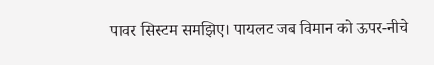पावर सिस्टम समझिए। पायलट जब विमान को ऊपर-नीचे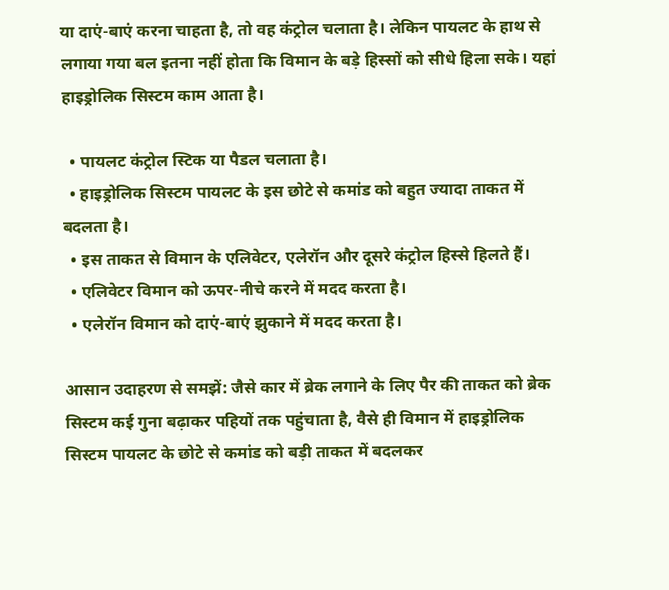या दाएं-बाएं करना चाहता है, तो वह कंट्रोल चलाता है। लेकिन पायलट के हाथ से लगाया गया बल इतना नहीं होता कि विमान के बड़े हिस्सों को सीधे हिला सके। यहां हाइड्रोलिक सिस्टम काम आता है।

  • पायलट कंट्रोल स्टिक या पैडल चलाता है।
  • हाइड्रोलिक सिस्टम पायलट के इस छोटे से कमांड को बहुत ज्यादा ताकत में बदलता है।
  • इस ताकत से विमान के एलिवेटर, एलेरॉन और दूसरे कंट्रोल हिस्से हिलते हैं।
  • एलिवेटर विमान को ऊपर-नीचे करने में मदद करता है।
  • एलेरॉन विमान को दाएं-बाएं झुकाने में मदद करता है।

आसान उदाहरण से समझें: जैसे कार में ब्रेक लगाने के लिए पैर की ताकत को ब्रेक सिस्टम कई गुना बढ़ाकर पहियों तक पहुंचाता है, वैसे ही विमान में हाइड्रोलिक सिस्टम पायलट के छोटे से कमांड को बड़ी ताकत में बदलकर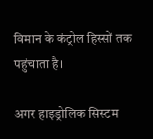विमान के कंट्रोल हिस्सों तक पहुंचाता है।

अगर हाइड्रोलिक सिस्टम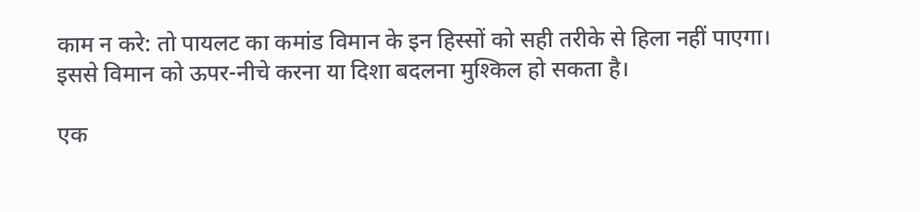काम न करे: तो पायलट का कमांड विमान के इन हिस्सों को सही तरीके से हिला नहीं पाएगा। इससे विमान को ऊपर-नीचे करना या दिशा बदलना मुश्किल हो सकता है।

एक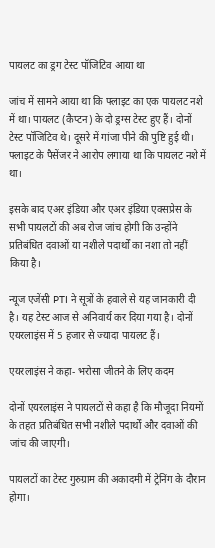पायलट का ड्रग टेस्ट पॉजिटिव आया था

जांच में सामने आया था कि फ्लाइट का एक पायलट नशे में था। पायलट (कैप्टन) के दो ड्रग्स टेस्ट हुए हैं। दोनों टेस्ट पॉजिटिव थे। दूसरे में गांजा पीने की पुष्टि हुई थी। फ्लाइट के पैसेंजर ने आरोप लगाया था कि पायलट नशे में था।

इसके बाद एअर इंडिया और एअर इंडिया एक्सप्रेस के सभी पायलटों की अब रोज जांच होगी कि उन्होंने प्रतिबंधित दवाओं या नशीले पदार्थों का नशा तो नहीं किया है।

न्यूज एजेंसी PTI ने सूत्रों के हवाले से यह जानकारी दी है। यह टेस्ट आज से अनिवार्य कर दिया गया है। दोनों एयरलाइंस में 5 हजार से ज्यादा पायलट हैं।

एयरलाइंस ने कहा- भरोसा जीतने के लिए कदम

दोनों एयरलाइंस ने पायलटों से कहा है कि मौजूदा नियमों के तहत प्रतिबंधित सभी नशीले पदार्थों और दवाओं की जांच की जाएगी।

पायलटों का टेस्ट गुरुग्राम की अकादमी में ट्रेनिंग के दौरान होगा।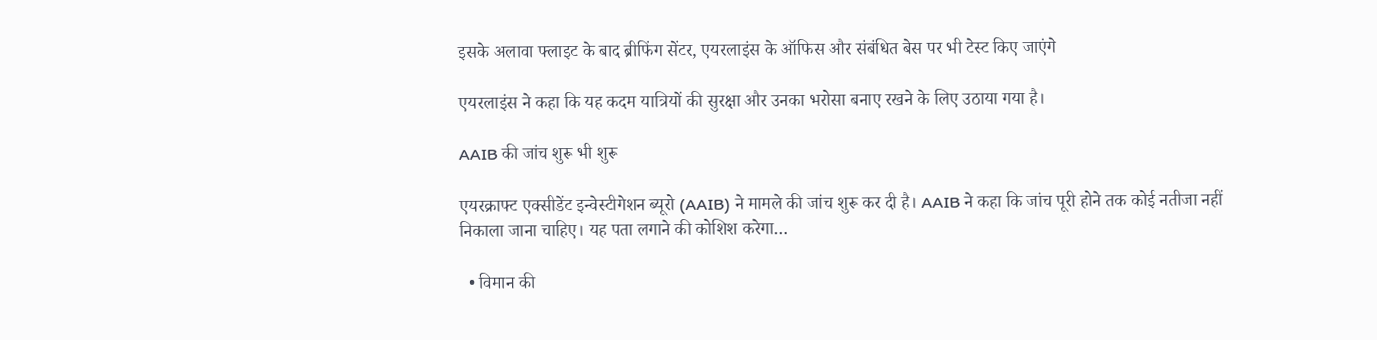इसके अलावा फ्लाइट के बाद ब्रीफिंग सेंटर, एयरलाइंस के ऑफिस और संबंधित बेस पर भी टेस्ट किए जाएंगे

एयरलाइंस ने कहा कि यह कदम यात्रियों की सुरक्षा और उनका भरोसा बनाए रखने के लिए उठाया गया है।

AAIB की जांच शुरू भी शुरू

एयरक्राफ्ट एक्सीडेंट इन्वेस्टीगेशन ब्यूरो (AAIB) ने मामले की जांच शुरू कर दी है। AAIB ने कहा कि जांच पूरी होने तक कोई नतीजा नहीं निकाला जाना चाहिए। यह पता लगाने की कोशिश करेगा…

  • विमान की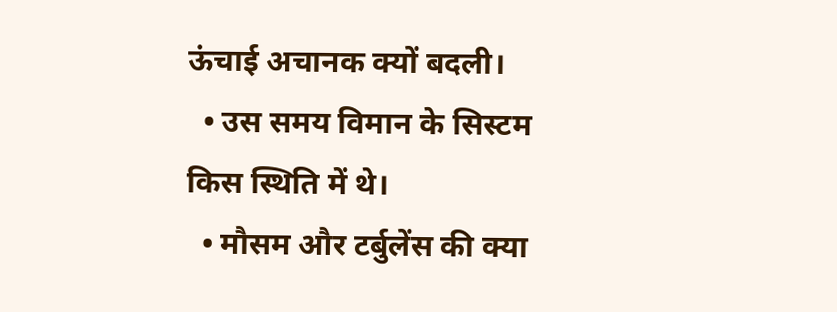ऊंचाई अचानक क्यों बदली।
  • उस समय विमान के सिस्टम किस स्थिति में थे।
  • मौसम और टर्बुलेंस की क्या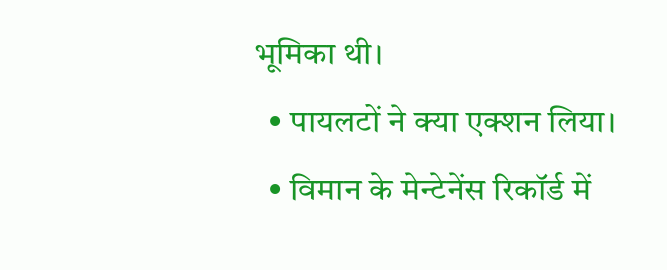भूमिका थी।
  • पायलटों ने क्या एक्शन लिया।
  • विमान के मेन्टेनेंस रिकॉर्ड में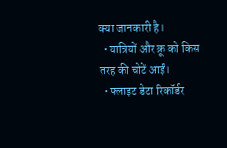क्या जानकारी है।
  • यात्रियों और क्रू को किस तरह की चोटें आईं।
  • फ्लाइट डेटा रिकॉर्डर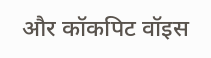और कॉकपिट वॉइस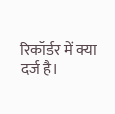रिकॉर्डर में क्या दर्ज है।